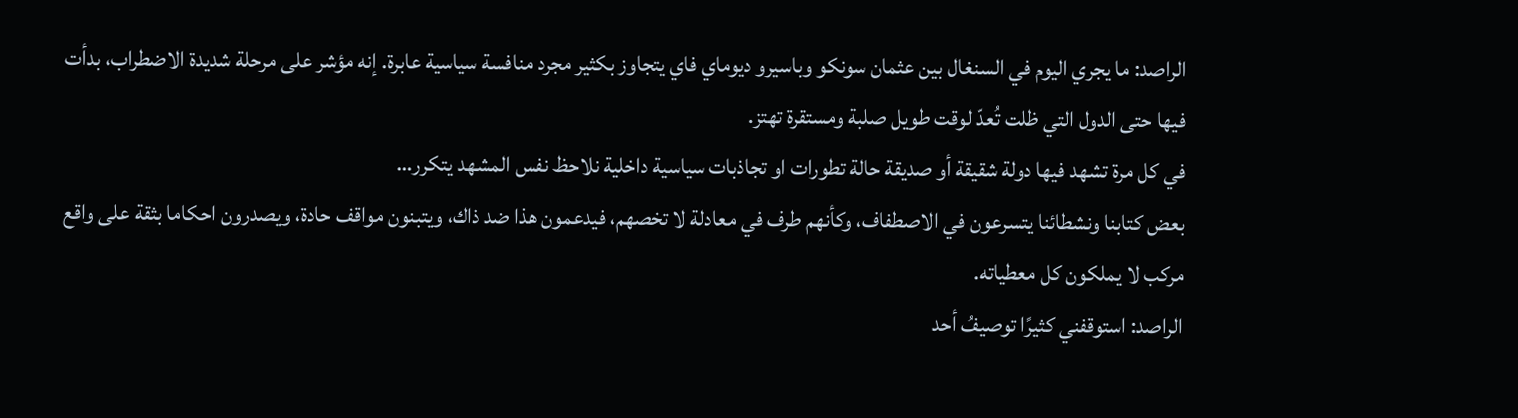الراصد: ما يجري اليوم في السنغال بين عثمان سونكو وباسيرو ديوماي فاي يتجاوز بكثير مجرد منافسة سياسية عابرة. إنه مؤشر على مرحلة شديدة الاضطراب، بدأت فيها حتى الدول التي ظلت تُعدّ لوقت طويل صلبة ومستقرة تهتز.
في كل مرة تشهد فيها دولة شقيقة أو صديقة حالة تطورات او تجاذبات سياسية داخلية نلاحظ نفس المشهد يتكرر…
بعض كتابنا ونشطائنا يتسرعون في الاصطفاف، وكأنهم طرف في معادلة لا تخصهم، فيدعمون هذا ضد ذاك، ويتبنون مواقف حادة، ويصدرون احكاما بثقة على واقع مركب لا يملكون كل معطياته.
الراصد: استوقفني كثيرًا توصيفُ أحد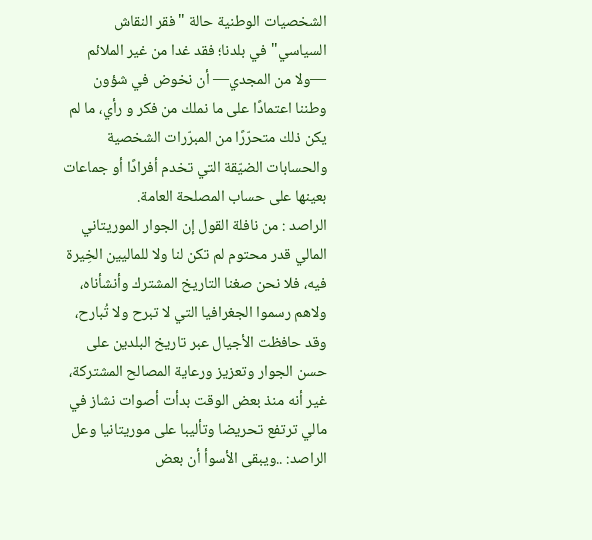الشخصيات الوطنية حالة "فقر النقاش السياسي" في بلدنا؛ فقد غدا من غير الملائم —ولا من المجدي— أن نخوض في شؤون وطننا اعتمادًا على ما نملك من فكر و رأي، ما لم يكن ذلك متحرّرًا من المبرّرات الشخصية والحسابات الضيّقة التي تخدم أفرادًا أو جماعات بعينها على حساب المصلحة العامة.
الراصد : من نافلة القول إن الجوار الموريتاني المالي قدر محتوم لم تكن لنا ولا للماليين الخِيرة فيه، فلا نحن صغنا التاريخ المشترك وأنشأناه، ولاهم رسموا الجغرافيا التي لا تبرح ولا تُبارح، وقد حافظت الأجيال عبر تاريخ البلدين على حسن الجوار وتعزيز ورعاية المصالح المشتركة، غير أنه منذ بعض الوقت بدأت أصوات نشاز في مالي ترتفع تحريضا وتأليبا على موريتانيا وعل
الراصد: ..ويبقى الأسوأ أن بعض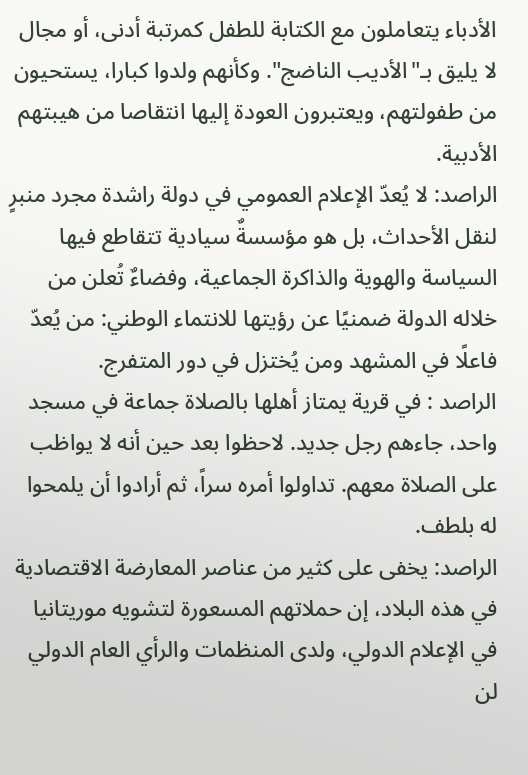الأدباء يتعاملون مع الكتابة للطفل كمرتبة أدنى، أو مجال لا يليق بـ"الأديب الناضج". وكأنهم ولدوا كبارا، يستحيون من طفولتهم، ويعتبرون العودة إليها انتقاصا من هيبتهم الأدبية.
الراصد: لا يُعدّ الإعلام العمومي في دولة راشدة مجرد منبرٍ لنقل الأحداث، بل هو مؤسسةٌ سيادية تتقاطع فيها السياسة والهوية والذاكرة الجماعية، وفضاءٌ تُعلن من خلاله الدولة ضمنيًا عن رؤيتها للانتماء الوطني: من يُعدّ فاعلًا في المشهد ومن يُختزل في دور المتفرج.
الراصد : في قرية يمتاز أهلها بالصلاة جماعة في مسجد واحد، جاءهم رجل جديد. لاحظوا بعد حين أنه لا يواظب على الصلاة معهم. تداولوا أمره سراً، ثم أرادوا أن يلمحوا له بلطف.
الراصد: يخفى على كثير من عناصر المعارضة الاقتصادية في هذه البلاد، إن حملاتهم المسعورة لتشويه موريتانيا في الإعلام الدولي، ولدى المنظمات والرأي العام الدولي لن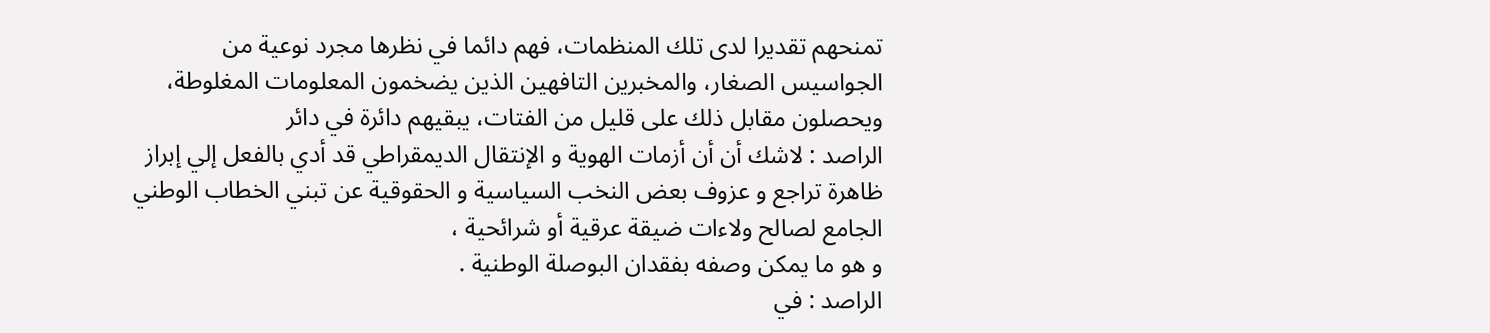تمنحهم تقديرا لدى تلك المنظمات، فهم دائما في نظرها مجرد نوعية من الجواسيس الصغار، والمخبرين التافهين الذين يضخمون المعلومات المغلوطة، ويحصلون مقابل ذلك على قليل من الفتات، يبقيهم دائرة في دائر
الراصد : لاشك أن أن أزمات الهوية و الإنتقال الديمقراطي قد أدي بالفعل إلي إبراز ظاهرة تراجع و عزوف بعض النخب السياسية و الحقوقية عن تبني الخطاب الوطني الجامع لصالح ولاءات ضيقة عرقية أو شرائحية ،
و هو ما يمكن وصفه بفقدان البوصلة الوطنية .
الراصد : في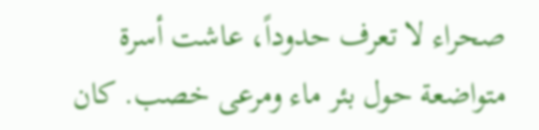صحراء لا تعرف حدوداً، عاشت أسرة متواضعة حول بئر ماء ومرعى خصب. كان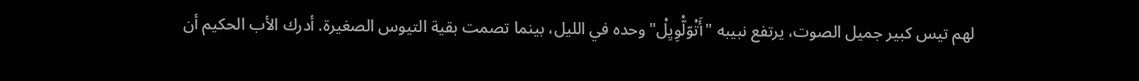لهم تيس كبير جميل الصوت، يرتفع نبيبه "أَتْوّلّْوِيِلْ" وحده في الليل، بينما تصمت بقية التيوس الصغيرة. أدرك الأب الحكيم أن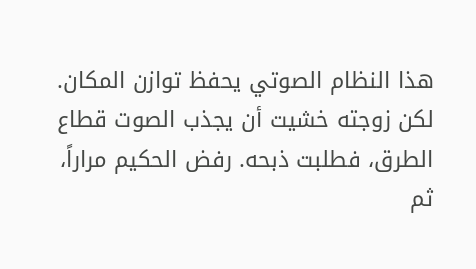هذا النظام الصوتي يحفظ توازن المكان. لكن زوجته خشيت أن يجذب الصوت قطاع الطرق، فطلبت ذبحه. رفض الحكيم مراراً، ثم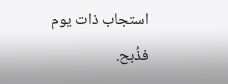استجاب ذات يوم فذُبح.